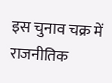इस चुनाव चक्र में राजनीतिक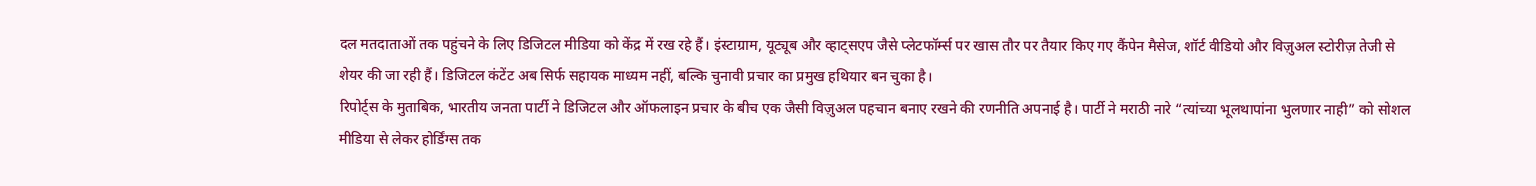दल मतदाताओं तक पहुंचने के लिए डिजिटल मीडिया को केंद्र में रख रहे हैं। इंस्टाग्राम, यूट्यूब और व्हाट्सएप जैसे प्लेटफॉर्म्स पर खास तौर पर तैयार किए गए कैंपेन मैसेज, शॉर्ट वीडियो और विज़ुअल स्टोरीज़ तेजी से शेयर की जा रही हैं। डिजिटल कंटेंट अब सिर्फ सहायक माध्यम नहीं, बल्कि चुनावी प्रचार का प्रमुख हथियार बन चुका है।
रिपोर्ट्स के मुताबिक, भारतीय जनता पार्टी ने डिजिटल और ऑफलाइन प्रचार के बीच एक जैसी विज़ुअल पहचान बनाए रखने की रणनीति अपनाई है। पार्टी ने मराठी नारे “त्यांच्या भूलथापांना भुलणार नाही” को सोशल मीडिया से लेकर होर्डिंग्स तक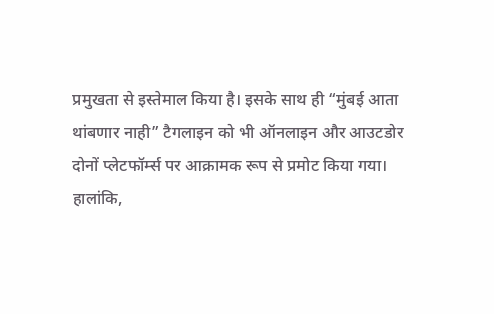प्रमुखता से इस्तेमाल किया है। इसके साथ ही “मुंबई आता थांबणार नाही” टैगलाइन को भी ऑनलाइन और आउटडोर दोनों प्लेटफॉर्म्स पर आक्रामक रूप से प्रमोट किया गया।
हालांकि,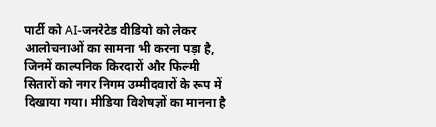पार्टी को AI-जनरेटेड वीडियो को लेकर आलोचनाओं का सामना भी करना पड़ा है, जिनमें काल्पनिक किरदारों और फिल्मी सितारों को नगर निगम उम्मीदवारों के रूप में दिखाया गया। मीडिया विशेषज्ञों का मानना है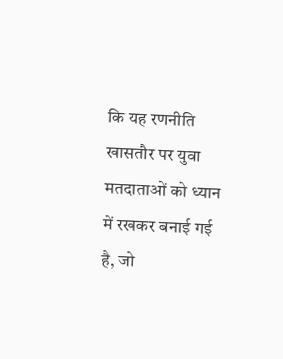कि यह रणनीति खासतौर पर युवा मतदाताओं को ध्यान में रखकर बनाई गई है, जो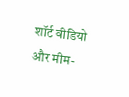शॉर्ट वीडियो और मीम-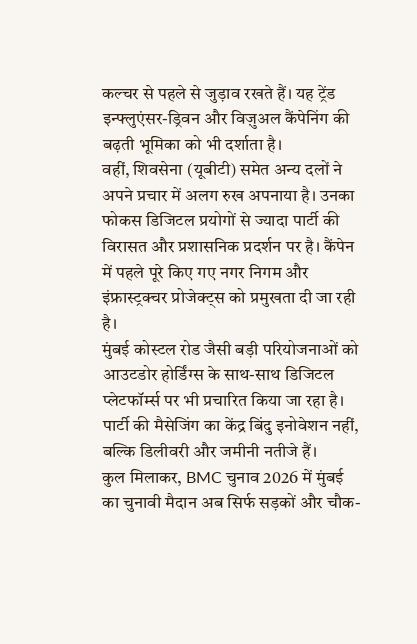कल्चर से पहले से जुड़ाव रखते हैं। यह ट्रेंड इन्फ्लुएंसर-ड्रिवन और विज़ुअल कैंपेनिंग की बढ़ती भूमिका को भी दर्शाता है।
वहीं, शिवसेना (यूबीटी) समेत अन्य दलों ने अपने प्रचार में अलग रुख अपनाया है। उनका फोकस डिजिटल प्रयोगों से ज्यादा पार्टी की विरासत और प्रशासनिक प्रदर्शन पर है। कैंपेन में पहले पूरे किए गए नगर निगम और इंफ्रास्ट्रक्चर प्रोजेक्ट्स को प्रमुखता दी जा रही है।
मुंबई कोस्टल रोड जैसी बड़ी परियोजनाओं को आउटडोर होर्डिंग्स के साथ-साथ डिजिटल प्लेटफॉर्म्स पर भी प्रचारित किया जा रहा है। पार्टी की मैसेजिंग का केंद्र बिंदु इनोवेशन नहीं, बल्कि डिलीवरी और जमीनी नतीजे हैं।
कुल मिलाकर, BMC चुनाव 2026 में मुंबई का चुनावी मैदान अब सिर्फ सड़कों और चौक-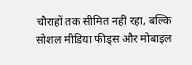चौराहों तक सीमित नहीं रहा, बल्कि सोशल मीडिया फीड्स और मोबाइल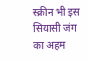स्क्रीन भी इस सियासी जंग का अहम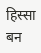हिस्सा बन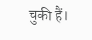चुकी हैं।